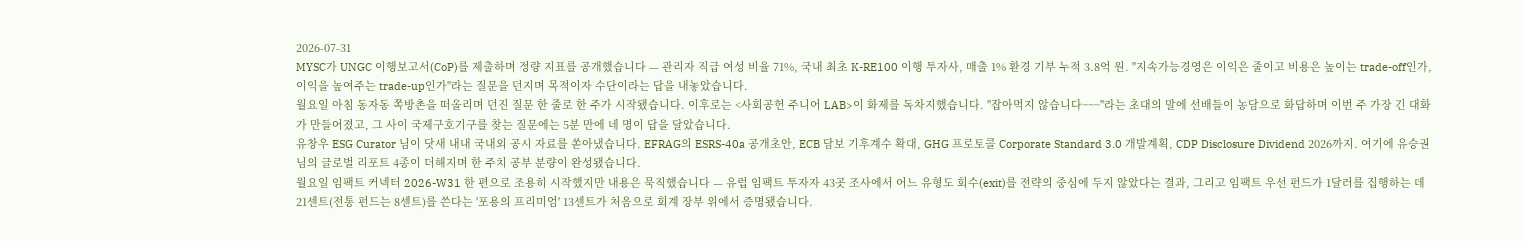2026-07-31
MYSC가 UNGC 이행보고서(CoP)를 제출하며 정량 지표를 공개했습니다 — 관리자 직급 여성 비율 71%, 국내 최초 K-RE100 이행 투자사, 매출 1% 환경 기부 누적 3.8억 원. "지속가능경영은 이익은 줄이고 비용은 높이는 trade-off인가, 이익을 높여주는 trade-up인가"라는 질문을 던지며 목적이자 수단이라는 답을 내놓았습니다.
월요일 아침 동자동 쪽방촌을 떠올리며 던진 질문 한 줄로 한 주가 시작됐습니다. 이후로는 <사회공헌 주니어 LAB>이 화제를 독차지했습니다. "잡아먹지 않습니다~~~"라는 초대의 말에 선배들이 농담으로 화답하며 이번 주 가장 긴 대화가 만들어졌고, 그 사이 국제구호기구를 찾는 질문에는 5분 만에 네 명이 답을 달았습니다.
유창우 ESG Curator 님이 닷새 내내 국내외 공시 자료를 쏟아냈습니다. EFRAG의 ESRS-40a 공개초안, ECB 담보 기후계수 확대, GHG 프로토콜 Corporate Standard 3.0 개발계획, CDP Disclosure Dividend 2026까지. 여기에 유승권 님의 글로벌 리포트 4종이 더해지며 한 주치 공부 분량이 완성됐습니다.
월요일 임팩트 커넥터 2026-W31 한 편으로 조용히 시작했지만 내용은 묵직했습니다 — 유럽 임팩트 투자자 43곳 조사에서 어느 유형도 회수(exit)를 전략의 중심에 두지 않았다는 결과, 그리고 임팩트 우선 펀드가 1달러를 집행하는 데 21센트(전통 펀드는 8센트)를 쓴다는 '포용의 프리미엄' 13센트가 처음으로 회계 장부 위에서 증명됐습니다.